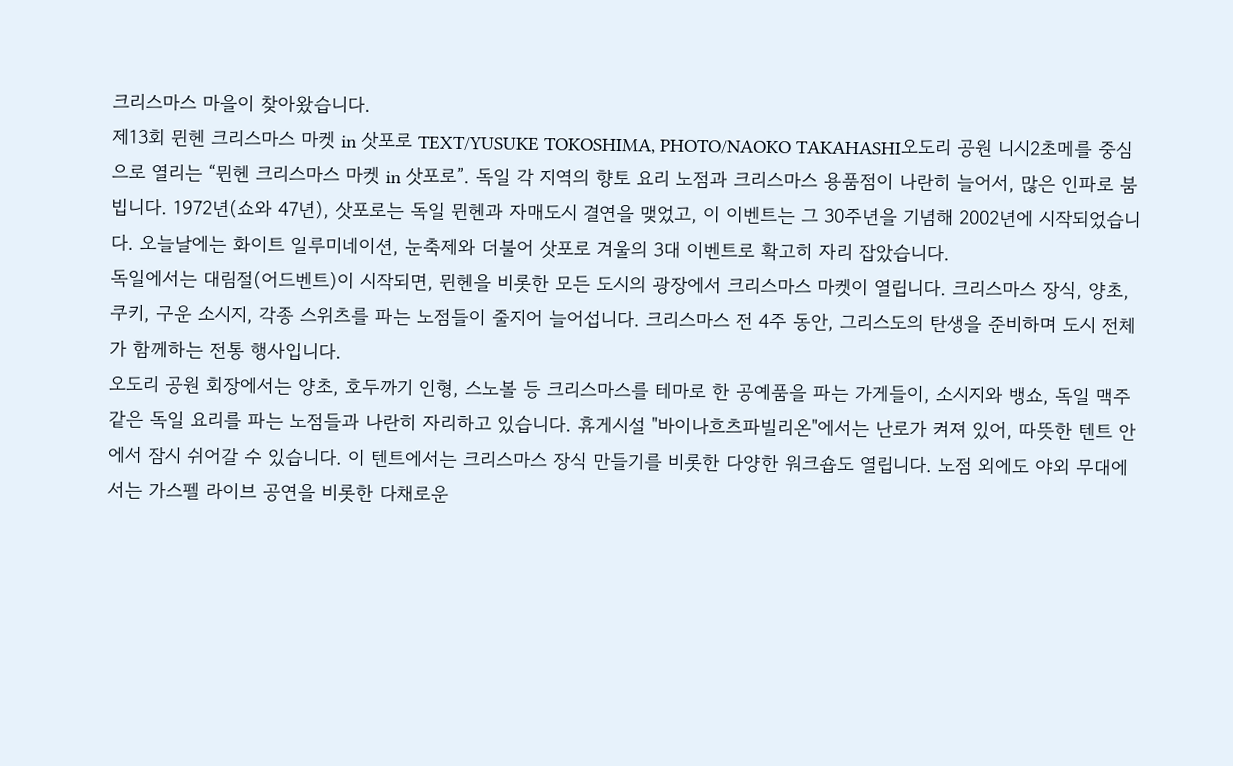크리스마스 마을이 찾아왔습니다.
제13회 뮌헨 크리스마스 마켓 in 삿포로 TEXT/YUSUKE TOKOSHIMA, PHOTO/NAOKO TAKAHASHI오도리 공원 니시2초메를 중심으로 열리는 “뮌헨 크리스마스 마켓 in 삿포로”. 독일 각 지역의 향토 요리 노점과 크리스마스 용품점이 나란히 늘어서, 많은 인파로 붐빕니다. 1972년(쇼와 47년), 삿포로는 독일 뮌헨과 자매도시 결연을 맺었고, 이 이벤트는 그 30주년을 기념해 2002년에 시작되었습니다. 오늘날에는 화이트 일루미네이션, 눈축제와 더불어 삿포로 겨울의 3대 이벤트로 확고히 자리 잡았습니다.
독일에서는 대림절(어드벤트)이 시작되면, 뮌헨을 비롯한 모든 도시의 광장에서 크리스마스 마켓이 열립니다. 크리스마스 장식, 양초, 쿠키, 구운 소시지, 각종 스위츠를 파는 노점들이 줄지어 늘어섭니다. 크리스마스 전 4주 동안, 그리스도의 탄생을 준비하며 도시 전체가 함께하는 전통 행사입니다.
오도리 공원 회장에서는 양초, 호두까기 인형, 스노볼 등 크리스마스를 테마로 한 공예품을 파는 가게들이, 소시지와 뱅쇼, 독일 맥주 같은 독일 요리를 파는 노점들과 나란히 자리하고 있습니다. 휴게시설 "바이나흐츠파빌리온"에서는 난로가 켜져 있어, 따뜻한 텐트 안에서 잠시 쉬어갈 수 있습니다. 이 텐트에서는 크리스마스 장식 만들기를 비롯한 다양한 워크숍도 열립니다. 노점 외에도 야외 무대에서는 가스펠 라이브 공연을 비롯한 다채로운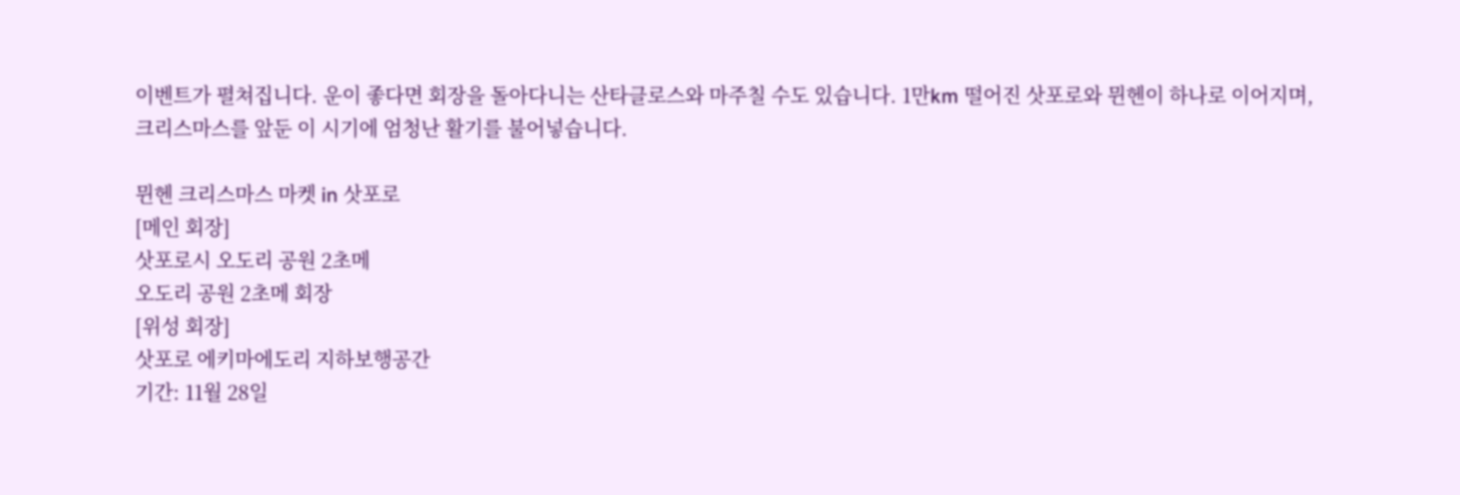이벤트가 펼쳐집니다. 운이 좋다면 회장을 돌아다니는 산타클로스와 마주칠 수도 있습니다. 1만km 떨어진 삿포로와 뮌헨이 하나로 이어지며, 크리스마스를 앞둔 이 시기에 엄청난 활기를 불어넣습니다.

뮌헨 크리스마스 마켓 in 삿포로
[메인 회장]
삿포로시 오도리 공원 2초메
오도리 공원 2초메 회장
[위성 회장]
삿포로 에키마에도리 지하보행공간
기간: 11월 28일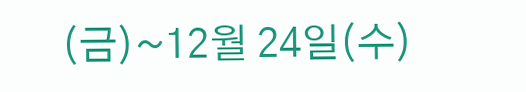(금)~12월 24일(수)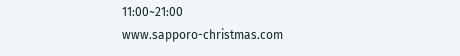11:00~21:00
www.sapporo-christmas.com